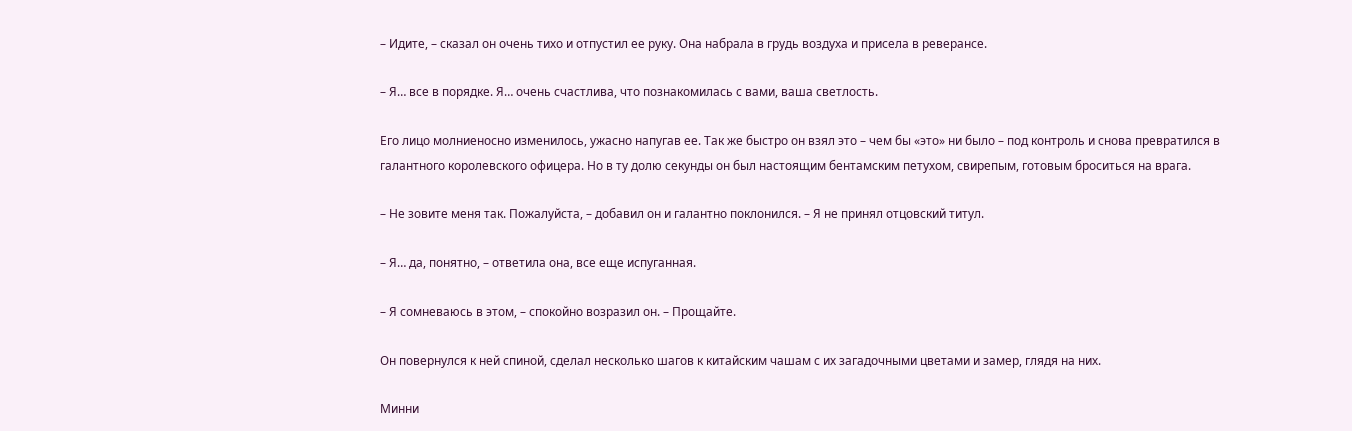– Идите, – сказал он очень тихо и отпустил ее руку. Она набрала в грудь воздуха и присела в реверансе.

– Я… все в порядке. Я… очень счастлива, что познакомилась с вами, ваша светлость.

Его лицо молниеносно изменилось, ужасно напугав ее. Так же быстро он взял это – чем бы «это» ни было – под контроль и снова превратился в галантного королевского офицера. Но в ту долю секунды он был настоящим бентамским петухом, свирепым, готовым броситься на врага.

– Не зовите меня так. Пожалуйста, – добавил он и галантно поклонился. – Я не принял отцовский титул.

– Я… да, понятно, – ответила она, все еще испуганная.

– Я сомневаюсь в этом, – спокойно возразил он. – Прощайте.

Он повернулся к ней спиной, сделал несколько шагов к китайским чашам с их загадочными цветами и замер, глядя на них.

Минни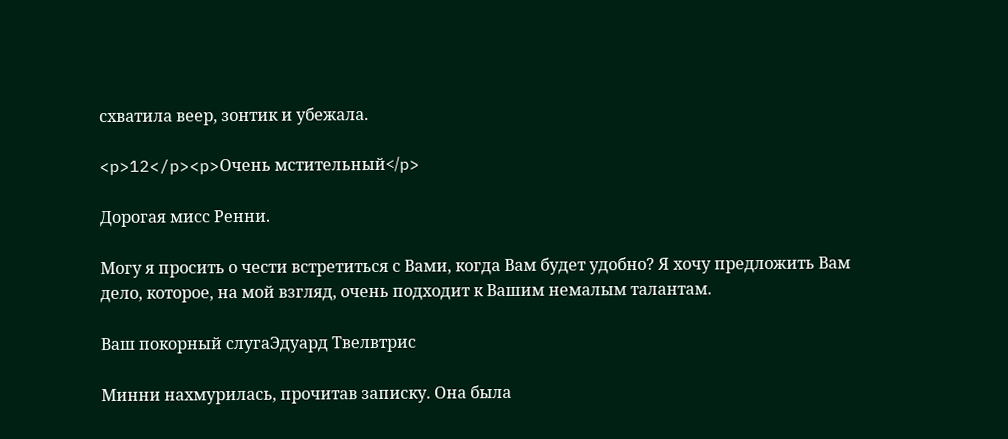схватила веер, зонтик и убежала.

<p>12</p><p>Очень мстительный</p>

Дорогая мисс Ренни.

Могу я просить о чести встретиться с Вами, когда Вам будет удобно? Я хочу предложить Вам дело, которое, на мой взгляд, очень подходит к Вашим немалым талантам.

Ваш покорный слугаЭдуард Твелвтрис

Минни нахмурилась, прочитав записку. Она была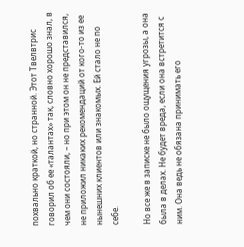похвально краткой, но странной. Этот Твелвтрис говорил об ее «талантах» так, словно хорошо знал, в чем они состояли, – но при этом он не представился, не приложил никаких рекомендаций от кого-то из ее нынешних клиентов или знакомых. Ей стало не по себе.

Но все же в записке не было ощущения угрозы, а она была в делах. Не будет вреда, если она встретится с ним. Она ведь не обязана принимать его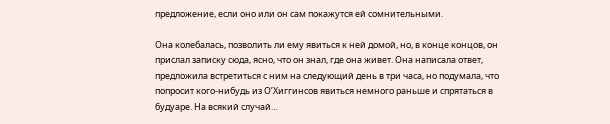предложение, если оно или он сам покажутся ей сомнительными.

Она колебалась, позволить ли ему явиться к ней домой, но, в конце концов, он прислал записку сюда, ясно, что он знал, где она живет. Она написала ответ, предложила встретиться с ним на следующий день в три часа, но подумала, что попросит кого-нибудь из О’Хиггинсов явиться немного раньше и спрятаться в будуаре. На всякий случай…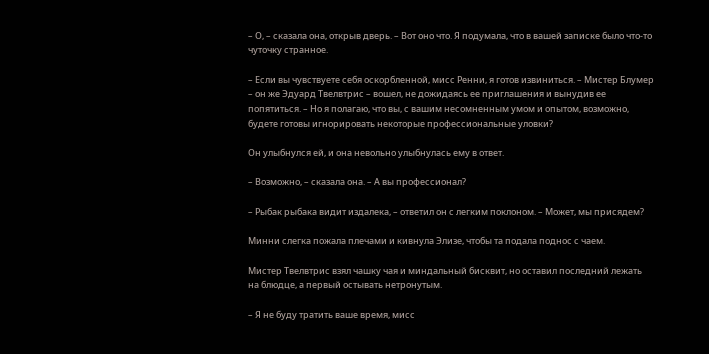– О, – сказала она, открыв дверь. – Вот оно что. Я подумала, что в вашей записке было что-то чуточку странное.

– Если вы чувствуете себя оскорбленной, мисс Ренни, я готов извиниться. – Мистер Блумер – он же Эдуард Твелвтрис – вошел, не дожидаясь ее приглашения и вынудив ее попятиться. – Но я полагаю, что вы, с вашим несомненным умом и опытом, возможно, будете готовы игнорировать некоторые профессиональные уловки?

Он улыбнулся ей, и она невольно улыбнулась ему в ответ.

– Возможно, – сказала она. – А вы профессионал?

– Рыбак рыбака видит издалека, – ответил он с легким поклоном. – Может, мы присядем?

Минни слегка пожала плечами и кивнула Элизе, чтобы та подала поднос с чаем.

Мистер Твелвтрис взял чашку чая и миндальный бисквит, но оставил последний лежать на блюдце, а первый остывать нетронутым.

– Я не буду тратить ваше время, мисс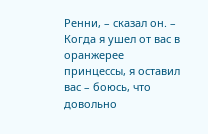Ренни, – сказал он. – Когда я ушел от вас в оранжерее принцессы, я оставил вас – боюсь, что довольно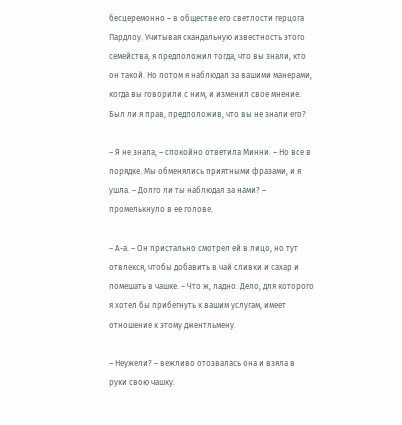бесцеремонно – в обществе его светлости герцога Пардлоу. Учитывая скандальную известность этого семейства, я предположил тогда, что вы знали, кто он такой. Но потом я наблюдал за вашими манерами, когда вы говорили с ним, и изменил свое мнение. Был ли я прав, предположив, что вы не знали его?

– Я не знала, – спокойно ответила Минни. – Но все в порядке. Мы обменялись приятными фразами, и я ушла. – Долго ли ты наблюдал за нами? – промелькнуло в ее голове.

– А-а. – Он пристально смотрел ей в лицо, но тут отвлекся, чтобы добавить в чай сливки и сахар и помешать в чашке. – Что ж, ладно. Дело, для которого я хотел бы прибегнуть к вашим услугам, имеет отношение к этому джентльмену.

– Неужели? – вежливо отозвалась она и взяла в руки свою чашку.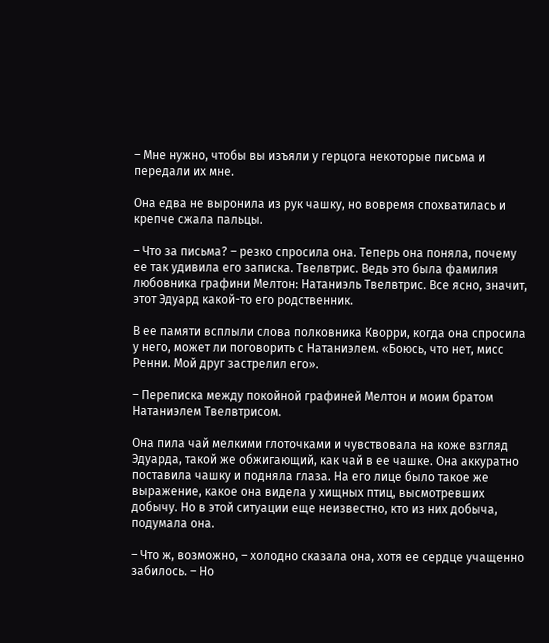– Мне нужно, чтобы вы изъяли у герцога некоторые письма и передали их мне.

Она едва не выронила из рук чашку, но вовремя спохватилась и крепче сжала пальцы.

– Что за письма? – резко спросила она. Теперь она поняла, почему ее так удивила его записка. Твелвтрис. Ведь это была фамилия любовника графини Мелтон: Натаниэль Твелвтрис. Все ясно, значит, этот Эдуард какой-то его родственник.

В ее памяти всплыли слова полковника Кворри, когда она спросила у него, может ли поговорить с Натаниэлем. «Боюсь, что нет, мисс Ренни. Мой друг застрелил его».

– Переписка между покойной графиней Мелтон и моим братом Натаниэлем Твелвтрисом.

Она пила чай мелкими глоточками и чувствовала на коже взгляд Эдуарда, такой же обжигающий, как чай в ее чашке. Она аккуратно поставила чашку и подняла глаза. На его лице было такое же выражение, какое она видела у хищных птиц, высмотревших добычу. Но в этой ситуации еще неизвестно, кто из них добыча, подумала она.

– Что ж, возможно, – холодно сказала она, хотя ее сердце учащенно забилось. – Но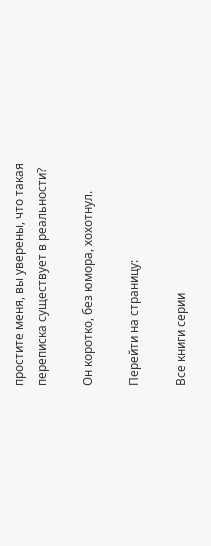простите меня, вы уверены, что такая переписка существует в реальности?

Он коротко, без юмора, хохотнул.

Перейти на страницу:

Все книги серии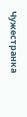Чужестранка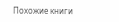Похожие книги